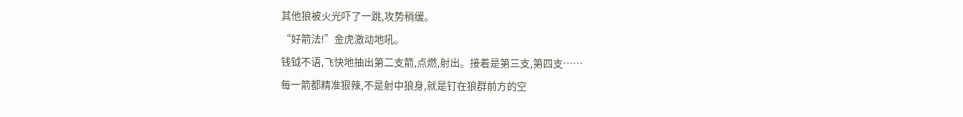其他狼被火光吓了一跳,攻势稍缓。
“好箭法!”金虎激动地吼。
钱钺不语,飞快地抽出第二支箭,点燃,射出。接着是第三支,第四支……
每一箭都精准狠辣,不是射中狼身,就是钉在狼群前方的空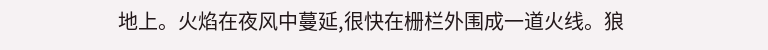地上。火焰在夜风中蔓延,很快在栅栏外围成一道火线。狼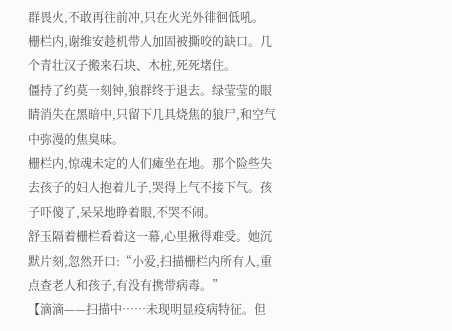群畏火,不敢再往前冲,只在火光外徘徊低吼。
栅栏内,谢维安趁机带人加固被撕咬的缺口。几个青壮汉子搬来石块、木桩,死死堵住。
僵持了约莫一刻钟,狼群终于退去。绿莹莹的眼睛消失在黑暗中,只留下几具烧焦的狼尸,和空气中弥漫的焦臭味。
栅栏内,惊魂未定的人们瘫坐在地。那个险些失去孩子的妇人抱着儿子,哭得上气不接下气。孩子吓傻了,呆呆地睁着眼,不哭不闹。
舒玉隔着栅栏看着这一幕,心里揪得难受。她沉默片刻,忽然开口:“小爱,扫描栅栏内所有人,重点查老人和孩子,有没有携带病毒。”
【滴滴——扫描中……未现明显疫病特征。但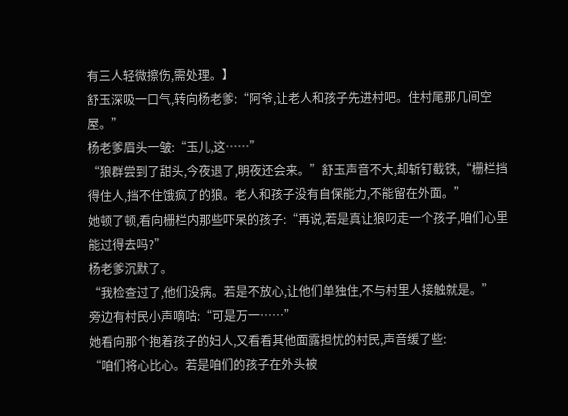有三人轻微擦伤,需处理。】
舒玉深吸一口气,转向杨老爹:“阿爷,让老人和孩子先进村吧。住村尾那几间空屋。”
杨老爹眉头一皱:“玉儿,这……”
“狼群尝到了甜头,今夜退了,明夜还会来。”舒玉声音不大,却斩钉截铁,“栅栏挡得住人,挡不住饿疯了的狼。老人和孩子没有自保能力,不能留在外面。”
她顿了顿,看向栅栏内那些吓呆的孩子:“再说,若是真让狼叼走一个孩子,咱们心里能过得去吗?”
杨老爹沉默了。
“我检查过了,他们没病。若是不放心,让他们单独住,不与村里人接触就是。”
旁边有村民小声嘀咕:“可是万一……”
她看向那个抱着孩子的妇人,又看看其他面露担忧的村民,声音缓了些:
“咱们将心比心。若是咱们的孩子在外头被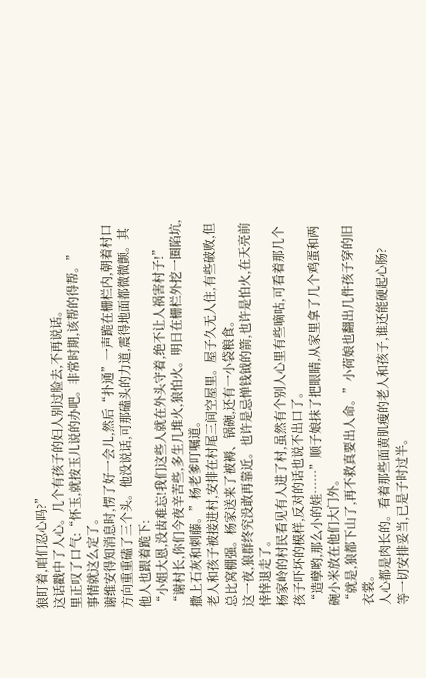狼盯着,咱们忍心吗?”
这话戳中了人心。几个有孩子的妇人别过脸去,不再说话。
里正叹了口气:“怀玉,就按玉儿说的办吧。非常时期,该帮的得帮。”
事情就这么定了。
谢维安得知消息时,愣了好一会儿,然后“扑通”一声跪在栅栏内,朝着村口方向重重磕了三个头。他没说话,可那磕头的力道,震得地面都微微颤。其他人也跟着跪下:
“小姐大恩,没齿难忘!我们这些人就在外头守着,绝不让人祸害村子!”
“谢村长,你们今夜辛苦些,多生几堆火,狼怕火。明日在栅栏外挖一圈陷坑,撒上石灰和刺藤。”杨老爹叮嘱道。
老人和孩子被接进村,安排在村尾三间空屋里。屋子久无人住,有些破败,但总比窝棚强。杨家送来了被褥、锅碗,还有一小袋粮食。
这一夜,狼群终究没敢再靠近。也许是忌惮钱钺的箭,也许是怕火,在天亮前悻悻退走了。
杨家岭的村民看见有人进了村,虽然有个别人心里有些嘀咕,可看着那几个孩子吓坏的模样,反对的话也说不出口了。
“造孽哟,那么小的娃……”顺子娘抹了把眼睛,从家里拿了几个鸡蛋和两碗小米放在他们大门外。
“就是,狼都下山了,再不救真要出人命。”小荷娘也翻出几件孩子穿的旧衣裳。
人心都是肉长的。看着那些面黄肌瘦的老人和孩子,谁还能硬起心肠?
等一切安排妥当,已是子时过半。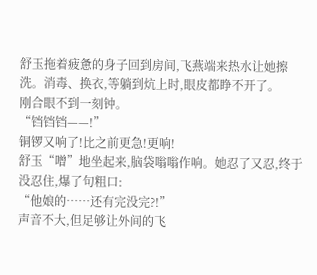舒玉拖着疲惫的身子回到房间,飞燕端来热水让她擦洗。消毒、换衣,等躺到炕上时,眼皮都睁不开了。
刚合眼不到一刻钟。
“铛铛铛——!”
铜锣又响了!比之前更急!更响!
舒玉“噌”地坐起来,脑袋嗡嗡作响。她忍了又忍,终于没忍住,爆了句粗口:
“他娘的……还有完没完?!”
声音不大,但足够让外间的飞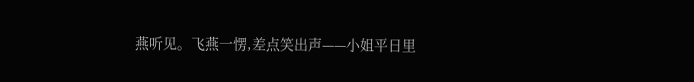燕听见。飞燕一愣,差点笑出声——小姐平日里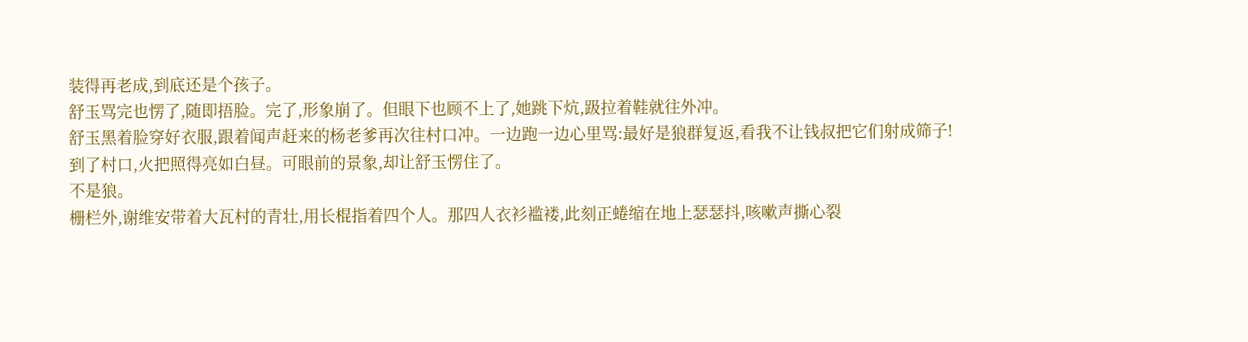装得再老成,到底还是个孩子。
舒玉骂完也愣了,随即捂脸。完了,形象崩了。但眼下也顾不上了,她跳下炕,趿拉着鞋就往外冲。
舒玉黑着脸穿好衣服,跟着闻声赶来的杨老爹再次往村口冲。一边跑一边心里骂:最好是狼群复返,看我不让钱叔把它们射成筛子!
到了村口,火把照得亮如白昼。可眼前的景象,却让舒玉愣住了。
不是狼。
栅栏外,谢维安带着大瓦村的青壮,用长棍指着四个人。那四人衣衫褴褛,此刻正蜷缩在地上瑟瑟抖,咳嗽声撕心裂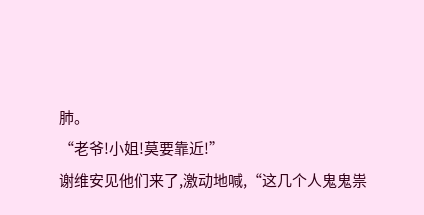肺。
“老爷!小姐!莫要靠近!”
谢维安见他们来了,激动地喊,“这几个人鬼鬼祟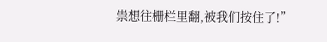祟想往栅栏里翻,被我们按住了!”